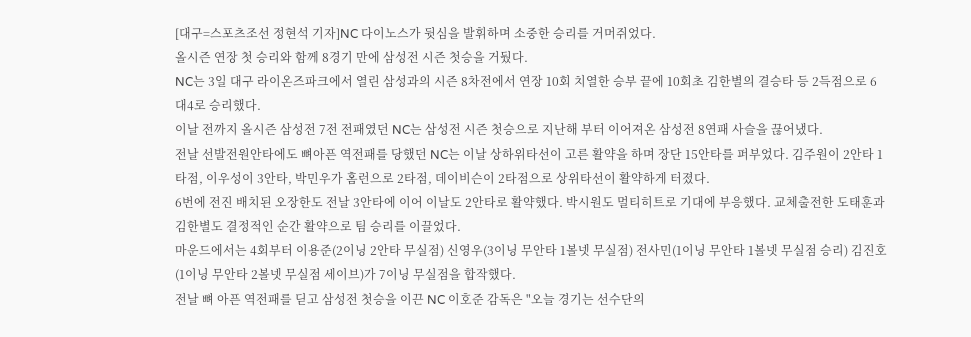[대구=스포츠조선 정현석 기자]NC 다이노스가 뒷심을 발휘하며 소중한 승리를 거머쥐었다.
올시즌 연장 첫 승리와 함께 8경기 만에 삼성전 시즌 첫승을 거뒀다.
NC는 3일 대구 라이온즈파크에서 열린 삼성과의 시즌 8차전에서 연장 10회 치열한 승부 끝에 10회초 김한별의 결승타 등 2득점으로 6대4로 승리했다.
이날 전까지 올시즌 삼성전 7전 전패였던 NC는 삼성전 시즌 첫승으로 지난해 부터 이어져온 삼성전 8연패 사슬을 끊어냈다.
전날 선발전원안타에도 뼈아픈 역전패를 당했던 NC는 이날 상하위타선이 고른 활약을 하며 장단 15안타를 퍼부었다. 김주원이 2안타 1타점, 이우성이 3안타, 박민우가 홈런으로 2타점, 데이비슨이 2타점으로 상위타선이 활약하게 터졌다.
6번에 전진 배치된 오장한도 전날 3안타에 이어 이날도 2안타로 활약했다. 박시원도 멀티히트로 기대에 부응했다. 교체출전한 도태훈과 김한별도 결정적인 순간 활약으로 팀 승리를 이끌었다.
마운드에서는 4회부터 이용준(2이닝 2안타 무실점) 신영우(3이닝 무안타 1볼넷 무실점) 전사민(1이닝 무안타 1볼넷 무실점 승리) 김진호(1이닝 무안타 2볼넷 무실점 세이브)가 7이닝 무실점을 합작했다.
전날 뼈 아픈 역전패를 딛고 삼성전 첫승을 이끈 NC 이호준 감독은 "오늘 경기는 선수단의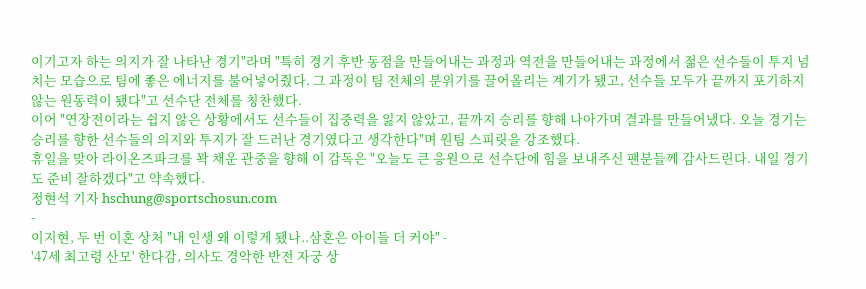이기고자 하는 의지가 잘 나타난 경기"라며 "특히 경기 후반 동점을 만들어내는 과정과 역전을 만들어내는 과정에서 젊은 선수들이 투지 넘치는 모습으로 팀에 좋은 에너지를 불어넣어줬다. 그 과정이 팀 전체의 분위기를 끌어올리는 계기가 됐고, 선수들 모두가 끝까지 포기하지 않는 원동력이 됐다"고 선수단 전체를 칭찬했다.
이어 "연장전이라는 쉽지 않은 상황에서도 선수들이 집중력을 잃지 않았고, 끝까지 승리를 향해 나아가며 결과를 만들어냈다. 오늘 경기는 승리를 향한 선수들의 의지와 투지가 잘 드러난 경기였다고 생각한다"며 원팀 스피릿을 강조했다.
휴일을 맞아 라이온즈파크를 꽉 채운 관중을 향해 이 감독은 "오늘도 큰 응원으로 선수단에 힘을 보내주신 팬분들께 감사드린다. 내일 경기도 준비 잘하겠다"고 약속했다.
정현석 기자 hschung@sportschosun.com
-
이지현, 두 번 이혼 상처 "내 인생 왜 이렇게 됐나..삼혼은 아이들 더 커야" -
'47세 최고령 산모' 한다감, 의사도 경악한 반전 자궁 상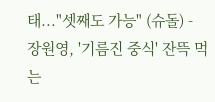태..."셋째도 가능" (슈돌) -
장원영, '기름진 중식' 잔뜩 먹는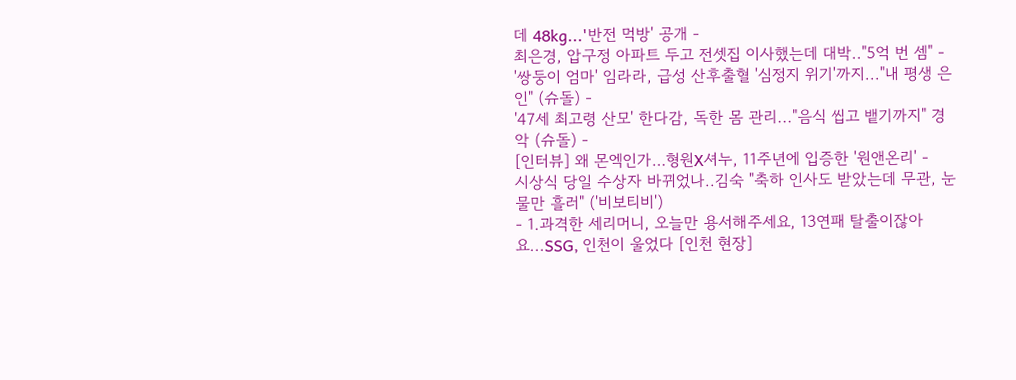데 48kg...'반전 먹방' 공개 -
최은경, 압구정 아파트 두고 전셋집 이사했는데 대박.."5억 번 셈" -
'쌍둥이 엄마' 임라라, 급성 산후출혈 '심정지 위기'까지..."내 평생 은인" (슈돌) -
'47세 최고령 산모' 한다감, 독한 몸 관리..."음식 씹고 뱉기까지" 경악 (슈돌) -
[인터뷰] 왜 몬엑인가…형원X셔누, 11주년에 입증한 '원앤온리' -
시상식 당일 수상자 바뀌었나..김숙 "축하 인사도 받았는데 무관, 눈물만 흘러" ('비보티비')
- 1.과격한 세리머니, 오늘만 용서해주세요, 13연패 탈출이잖아요...SSG, 인천이 울었다 [인천 현장]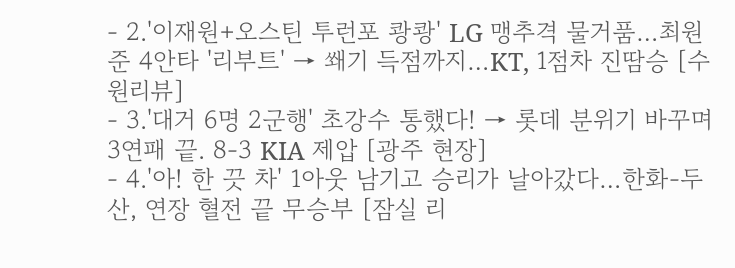- 2.'이재원+오스틴 투런포 쾅쾅' LG 맹추격 물거품…최원준 4안타 '리부트' → 쐐기 득점까지…KT, 1점차 진땀승 [수원리뷰]
- 3.'대거 6명 2군행' 초강수 통했다! → 롯데 분위기 바꾸며 3연패 끝. 8-3 KIA 제압 [광주 현장]
- 4.'아! 한 끗 차' 1아웃 남기고 승리가 날아갔다…한화-두산, 연장 혈전 끝 무승부 [잠실 리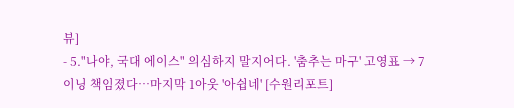뷰]
- 5."나야, 국대 에이스" 의심하지 말지어다. '춤추는 마구' 고영표 → 7이닝 책임졌다…마지막 1아웃 '아쉽네' [수원리포트]